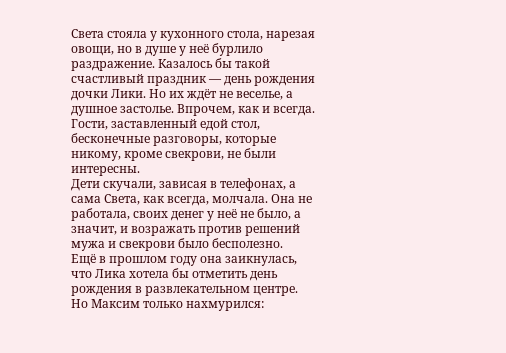Света стояла у кухонного стола, нарезая овощи, но в душе у неё бурлило раздражение. Казалось бы такой счастливый праздник — день рождения дочки Лики. Но их ждёт не веселье, а душное застолье. Впрочем, как и всегда.
Гости, заставленный едой стол, бесконечные разговоры, которые никому, кроме свекрови, не были интересны.
Дети скучали, зависая в телефонах, а сама Света, как всегда, молчала. Она не работала, своих денег у неё не было, а значит, и возражать против решений мужа и свекрови было бесполезно.
Ещё в прошлом году она заикнулась, что Лика хотела бы отметить день рождения в развлекательном центре. Но Максим только нахмурился: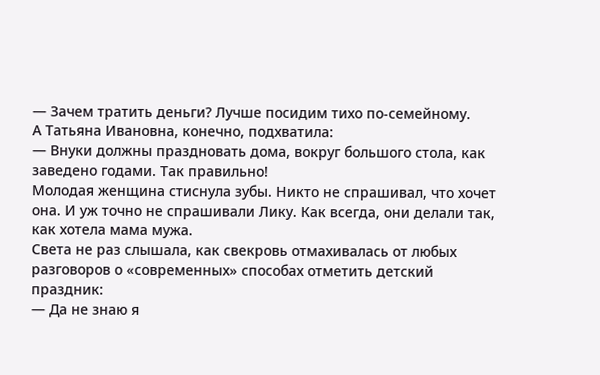— Зачем тратить деньги? Лучше посидим тихо по-семейному.
А Татьяна Ивановна, конечно, подхватила:
— Внуки должны праздновать дома, вокруг большого стола, как заведено годами. Так правильно!
Молодая женщина стиснула зубы. Никто не спрашивал, что хочет она. И уж точно не спрашивали Лику. Как всегда, они делали так, как хотела мама мужа.
Света не раз слышала, как свекровь отмахивалась от любых разговоров о «современных» способах отметить детский праздник:
— Да не знаю я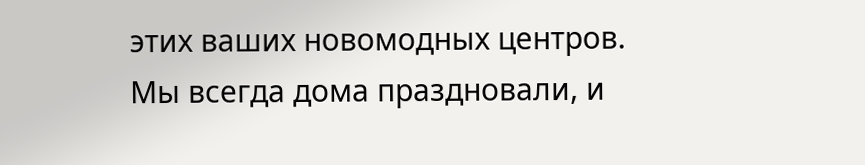этих ваших новомодных центров. Мы всегда дома праздновали, и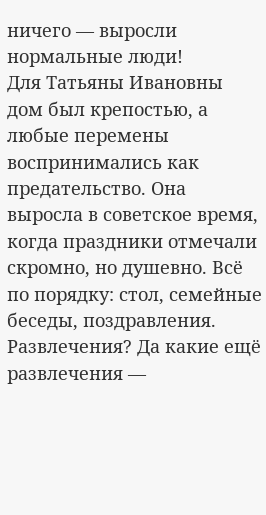ничего — выросли нормальные люди!
Для Татьяны Ивановны дом был крепостью, а любые перемены воспринимались как предательство. Она выросла в советское время, когда праздники отмечали скромно, но душевно. Всё по порядку: стол, семейные беседы, поздравления.
Развлечения? Да какие ещё развлечения —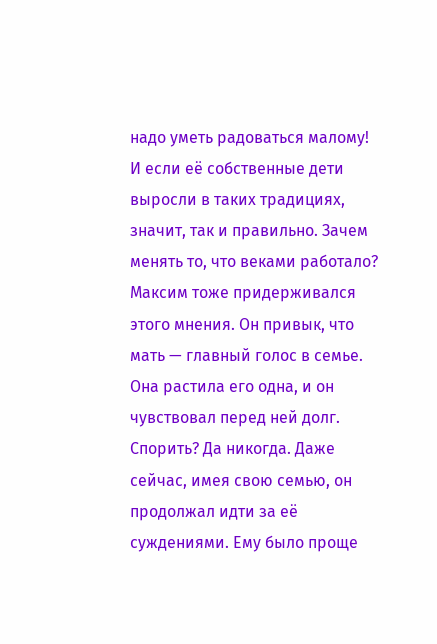надо уметь радоваться малому! И если её собственные дети выросли в таких традициях, значит, так и правильно. Зачем менять то, что веками работало?
Максим тоже придерживался этого мнения. Он привык, что мать — главный голос в семье. Она растила его одна, и он чувствовал перед ней долг. Спорить? Да никогда. Даже сейчас, имея свою семью, он продолжал идти за её суждениями. Ему было проще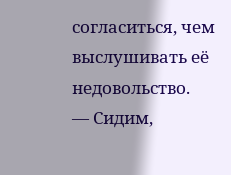согласиться, чем выслушивать её недовольство.
— Сидим,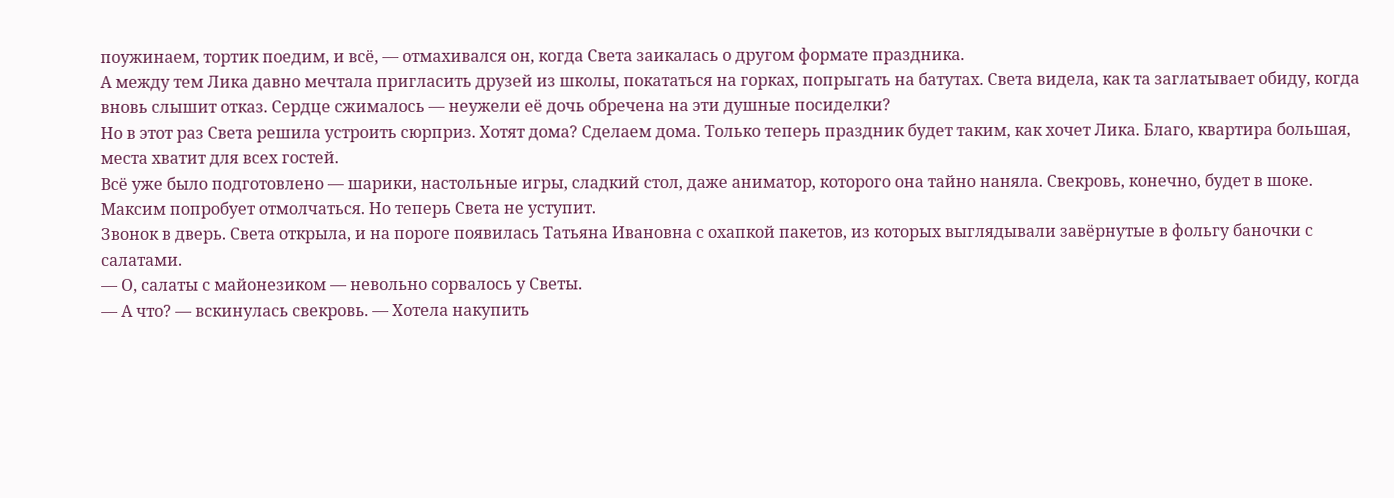поужинаем, тортик поедим, и всё, — отмахивался он, когда Света заикалась о другом формате праздника.
А между тем Лика давно мечтала пригласить друзей из школы, покататься на горках, попрыгать на батутах. Света видела, как та заглатывает обиду, когда вновь слышит отказ. Сердце сжималось — неужели её дочь обречена на эти душные посиделки?
Но в этот раз Света решила устроить сюрприз. Хотят дома? Сделаем дома. Только теперь праздник будет таким, как хочет Лика. Благо, квартира большая, места хватит для всех гостей.
Всё уже было подготовлено — шарики, настольные игры, сладкий стол, даже аниматор, которого она тайно наняла. Свекровь, конечно, будет в шоке. Максим попробует отмолчаться. Но теперь Света не уступит.
Звонок в дверь. Света открыла, и на пороге появилась Татьяна Ивановна с охапкой пакетов, из которых выглядывали завёрнутые в фольгу баночки с салатами.
— О, салаты с майонезиком — невольно сорвалось у Светы.
— А что? — вскинулась свекровь. — Хотела накупить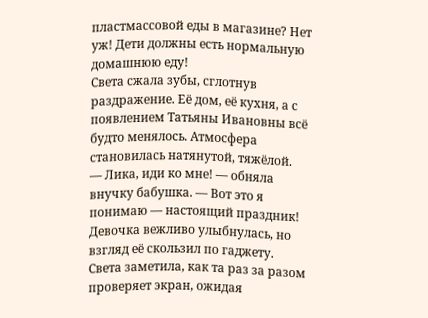пластмассовой еды в магазине? Нет уж! Дети должны есть нормальную домашнюю еду!
Света сжала зубы, сглотнув раздражение. Её дом, её кухня, а с появлением Татьяны Ивановны всё будто менялось. Атмосфера становилась натянутой, тяжёлой.
— Лика, иди ко мне! — обняла внучку бабушка. — Вот это я понимаю — настоящий праздник!
Девочка вежливо улыбнулась, но взгляд её скользил по гаджету. Света заметила, как та раз за разом проверяет экран, ожидая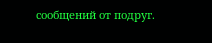сообщений от подруг.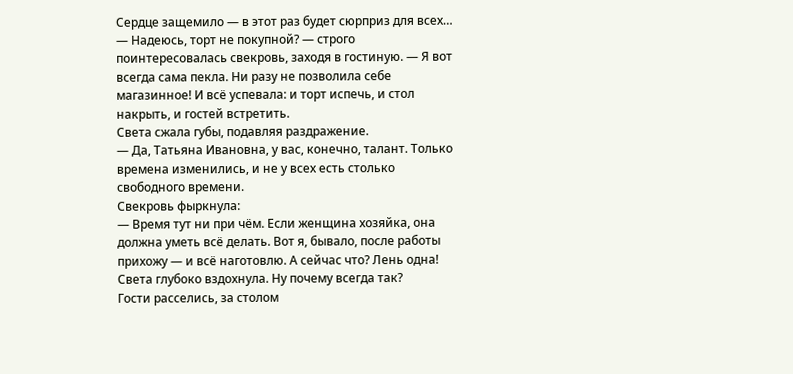Сердце защемило — в этот раз будет сюрприз для всех…
— Надеюсь, торт не покупной? — строго поинтересовалась свекровь, заходя в гостиную. — Я вот всегда сама пекла. Ни разу не позволила себе магазинное! И всё успевала: и торт испечь, и стол накрыть, и гостей встретить.
Света сжала губы, подавляя раздражение.
— Да, Татьяна Ивановна, у вас, конечно, талант. Только времена изменились, и не у всех есть столько свободного времени.
Свекровь фыркнула:
— Время тут ни при чём. Если женщина хозяйка, она должна уметь всё делать. Вот я, бывало, после работы прихожу — и всё наготовлю. А сейчас что? Лень одна!
Света глубоко вздохнула. Ну почему всегда так?
Гости расселись, за столом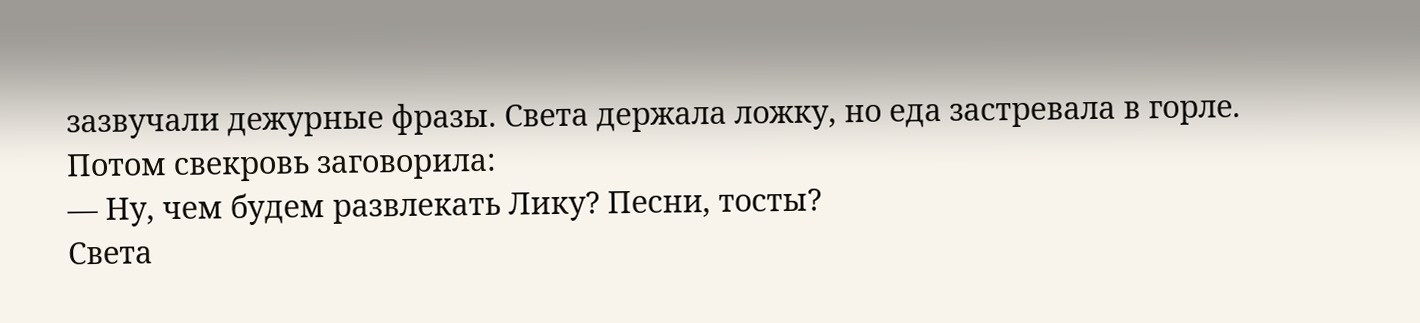зазвучали дежурные фразы. Света держала ложку, но еда застревала в горле. Потом свекровь заговорила:
— Ну, чем будем развлекать Лику? Песни, тосты?
Света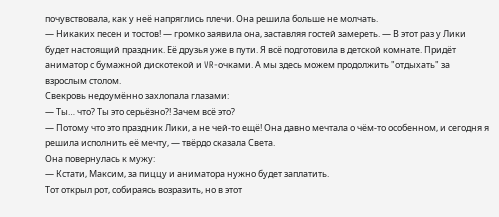почувствовала, как у неё напряглись плечи. Она решила больше не молчать.
— Никаких песен и тостов! — громко заявила она, заставляя гостей замереть. — В этот раз у Лики будет настоящий праздник. Её друзья уже в пути. Я всё подготовила в детской комнате. Придёт аниматор с бумажной дискотекой и VR-очками. А мы здесь можем продолжить "отдыхать" за взрослым столом.
Свекровь недоумённо захлопала глазами:
— Ты… что? Ты это серьёзно?! Зачем всё это?
— Потому что это праздник Лики, а не чей-то ещё! Она давно мечтала о чём-то особенном, и сегодня я решила исполнить её мечту, — твёрдо сказала Света.
Она повернулась к мужу:
— Кстати, Максим, за пиццу и аниматора нужно будет заплатить.
Тот открыл рот, собираясь возразить, но в этот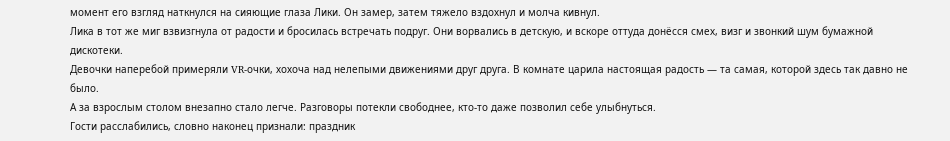момент его взгляд наткнулся на сияющие глаза Лики. Он замер, затем тяжело вздохнул и молча кивнул.
Лика в тот же миг взвизгнула от радости и бросилась встречать подруг. Они ворвались в детскую, и вскоре оттуда донёсся смех, визг и звонкий шум бумажной дискотеки.
Девочки наперебой примеряли VR-очки, хохоча над нелепыми движениями друг друга. В комнате царила настоящая радость — та самая, которой здесь так давно не было.
А за взрослым столом внезапно стало легче. Разговоры потекли свободнее, кто-то даже позволил себе улыбнуться.
Гости расслабились, словно наконец признали: праздник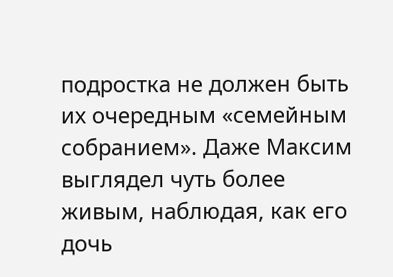подростка не должен быть их очередным «семейным собранием». Даже Максим выглядел чуть более живым, наблюдая, как его дочь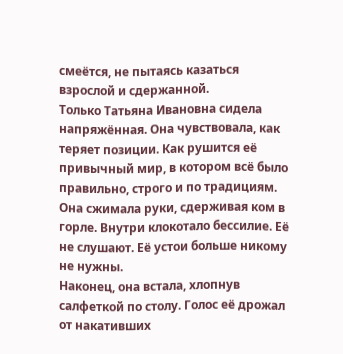смеётся, не пытаясь казаться взрослой и сдержанной.
Только Татьяна Ивановна сидела напряжённая. Она чувствовала, как теряет позиции. Как рушится её привычный мир, в котором всё было правильно, строго и по традициям. Она сжимала руки, сдерживая ком в горле. Внутри клокотало бессилие. Её не слушают. Её устои больше никому не нужны.
Наконец, она встала, хлопнув салфеткой по столу. Голос её дрожал от накативших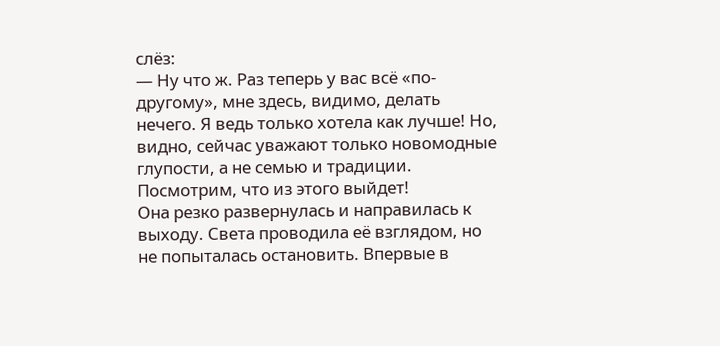слёз:
— Ну что ж. Раз теперь у вас всё «по-другому», мне здесь, видимо, делать нечего. Я ведь только хотела как лучше! Но, видно, сейчас уважают только новомодные глупости, а не семью и традиции. Посмотрим, что из этого выйдет!
Она резко развернулась и направилась к выходу. Света проводила её взглядом, но не попыталась остановить. Впервые в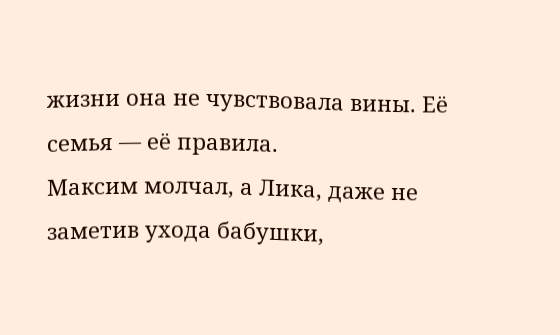жизни она не чувствовала вины. Её семья — её правила.
Максим молчал, а Лика, даже не заметив ухода бабушки,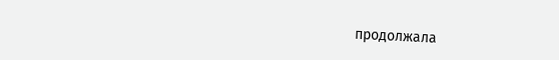продолжала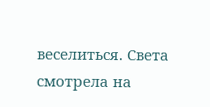веселиться. Света смотрела на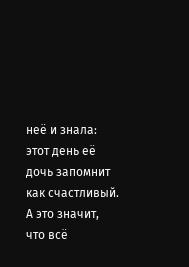неё и знала: этот день её дочь запомнит как счастливый. А это значит, что всё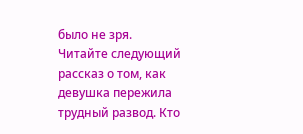было не зря.
Читайте следующий рассказ о том, как девушка пережила трудный развод. Кто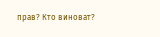прав? Кто виноват?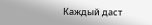Каждый даст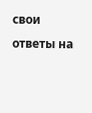свои ответы на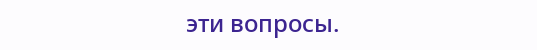эти вопросы.